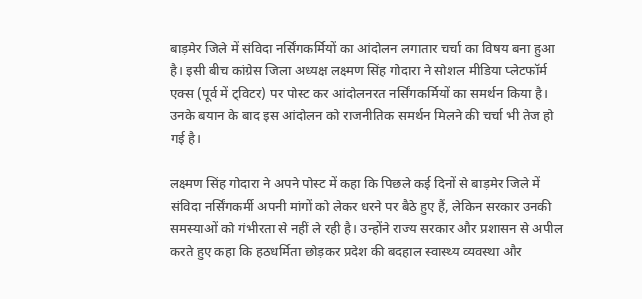बाड़मेर जिले में संविदा नर्सिंगकर्मियों का आंदोलन लगातार चर्चा का विषय बना हुआ है। इसी बीच कांग्रेस जिला अध्यक्ष लक्ष्मण सिंह गोदारा ने सोशल मीडिया प्लेटफॉर्म एक्स (पूर्व में ट्विटर) पर पोस्ट कर आंदोलनरत नर्सिंगकर्मियों का समर्थन किया है। उनके बयान के बाद इस आंदोलन को राजनीतिक समर्थन मिलने की चर्चा भी तेज हो गई है।

लक्ष्मण सिंह गोदारा ने अपने पोस्ट में कहा कि पिछले कई दिनों से बाड़मेर जिले में संविदा नर्सिंगकर्मी अपनी मांगों को लेकर धरने पर बैठे हुए हैं, लेकिन सरकार उनकी समस्याओं को गंभीरता से नहीं ले रही है। उन्होंने राज्य सरकार और प्रशासन से अपील करते हुए कहा कि हठधर्मिता छोड़कर प्रदेश की बदहाल स्वास्थ्य व्यवस्था और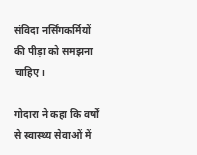संविदा नर्सिंगकर्मियों की पीड़ा को समझना चाहिए।

गोदारा ने कहा कि वर्षों से स्वास्थ्य सेवाओं में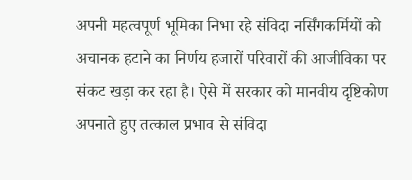अपनी महत्वपूर्ण भूमिका निभा रहे संविदा नर्सिंगकर्मियों को अचानक हटाने का निर्णय हजारों परिवारों की आजीविका पर संकट खड़ा कर रहा है। ऐसे में सरकार को मानवीय दृष्टिकोण अपनाते हुए तत्काल प्रभाव से संविदा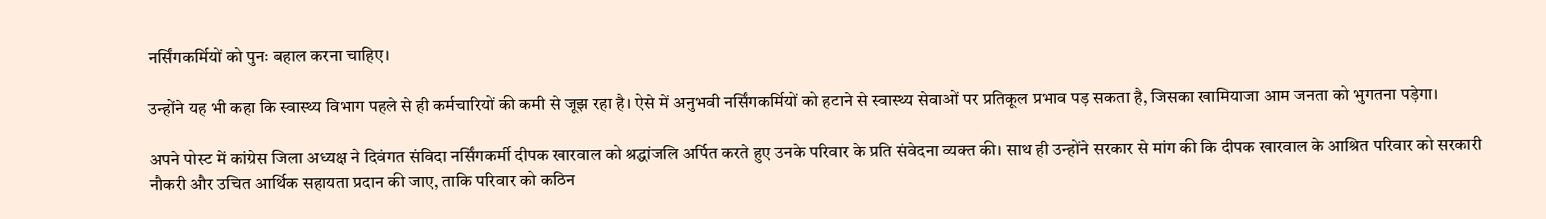नर्सिंगकर्मियों को पुनः बहाल करना चाहिए।

उन्होंने यह भी कहा कि स्वास्थ्य विभाग पहले से ही कर्मचारियों की कमी से जूझ रहा है। ऐसे में अनुभवी नर्सिंगकर्मियों को हटाने से स्वास्थ्य सेवाओं पर प्रतिकूल प्रभाव पड़ सकता है, जिसका खामियाजा आम जनता को भुगतना पड़ेगा।

अपने पोस्ट में कांग्रेस जिला अध्यक्ष ने दिवंगत संविदा नर्सिंगकर्मी दीपक खारवाल को श्रद्धांजलि अर्पित करते हुए उनके परिवार के प्रति संवेदना व्यक्त की। साथ ही उन्होंने सरकार से मांग की कि दीपक खारवाल के आश्रित परिवार को सरकारी नौकरी और उचित आर्थिक सहायता प्रदान की जाए, ताकि परिवार को कठिन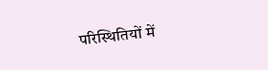परिस्थितियों में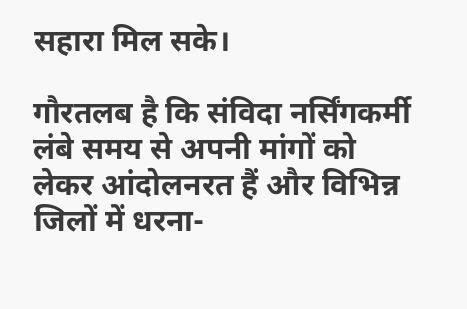सहारा मिल सके।

गौरतलब है कि संविदा नर्सिंगकर्मी लंबे समय से अपनी मांगों को लेकर आंदोलनरत हैं और विभिन्न जिलों में धरना-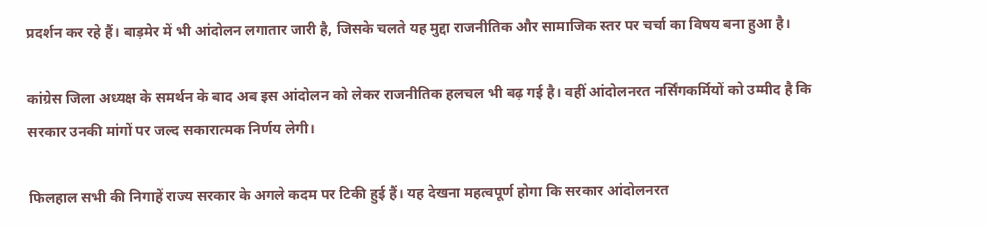प्रदर्शन कर रहे हैं। बाड़मेर में भी आंदोलन लगातार जारी है, जिसके चलते यह मुद्दा राजनीतिक और सामाजिक स्तर पर चर्चा का विषय बना हुआ है।

कांग्रेस जिला अध्यक्ष के समर्थन के बाद अब इस आंदोलन को लेकर राजनीतिक हलचल भी बढ़ गई है। वहीं आंदोलनरत नर्सिंगकर्मियों को उम्मीद है कि सरकार उनकी मांगों पर जल्द सकारात्मक निर्णय लेगी।

फिलहाल सभी की निगाहें राज्य सरकार के अगले कदम पर टिकी हुई हैं। यह देखना महत्वपूर्ण होगा कि सरकार आंदोलनरत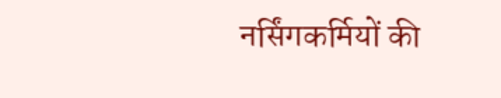नर्सिंगकर्मियों की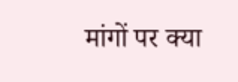मांगों पर क्या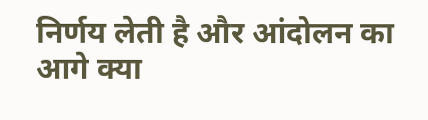निर्णय लेती है और आंदोलन का आगे क्या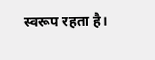स्वरूप रहता है।